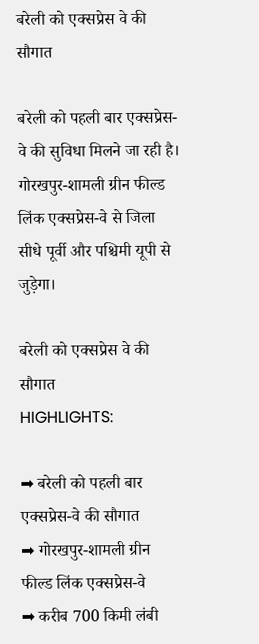बरेली को एक्सप्रेस वे की सौगात

बरेली को पहली बार एक्सप्रेस-वे की सुविधा मिलने जा रही है। गोरखपुर-शामली ग्रीन फील्ड लिंक एक्सप्रेस-वे से जिला सीधे पूर्वी और पश्चिमी यूपी से जुड़ेगा।

बरेली को एक्सप्रेस वे की सौगात
HIGHLIGHTS:

➡ बरेली को पहली बार एक्सप्रेस-वे की सौगात
➡ गोरखपुर-शामली ग्रीन फील्ड लिंक एक्सप्रेस-वे
➡ करीब 700 किमी लंबी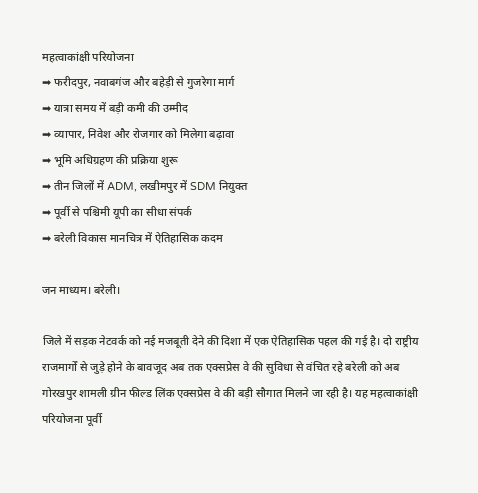महत्वाकांक्षी परियोजना
➡ फरीदपुर, नवाबगंज और बहेड़ी से गुजरेगा मार्ग
➡ यात्रा समय में बड़ी कमी की उम्मीद
➡ व्यापार, निवेश और रोजगार को मिलेगा बढ़ावा
➡ भूमि अधिग्रहण की प्रक्रिया शुरू
➡ तीन जिलों में ADM, लखीमपुर में SDM नियुक्त
➡ पूर्वी से पश्चिमी यूपी का सीधा संपर्क
➡ बरेली विकास मानचित्र में ऐतिहासिक कदम

जन माध्यम। बरेली।

जिले में सड़क नेटवर्क को नई मजबूती देने की दिशा में एक ऐतिहासिक पहल की गई है। दो राष्ट्रीय राजमार्गों से जुड़े होने के बावजूद अब तक एक्सप्रेस वे की सुविधा से वंचित रहे बरेली को अब गोरखपुर शामली ग्रीन फील्ड लिंक एक्सप्रेस वे की बड़ी सौगात मिलने जा रही है। यह महत्वाकांक्षी परियोजना पूर्वी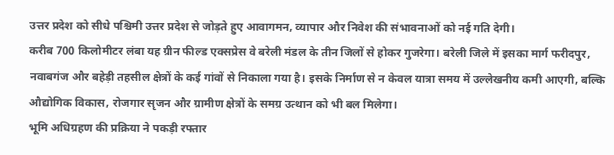उत्तर प्रदेश को सीधे पश्चिमी उत्तर प्रदेश से जोड़ते हुए आवागमन, व्यापार और निवेश की संभावनाओं को नई गति देगी।
करीब 700 किलोमीटर लंबा यह ग्रीन फील्ड एक्सप्रेस वे बरेली मंडल के तीन जिलों से होकर गुजरेगा। बरेली जिले में इसका मार्ग फरीदपुर, नवाबगंज और बहेड़ी तहसील क्षेत्रों के कई गांवों से निकाला गया है। इसके निर्माण से न केवल यात्रा समय में उल्लेखनीय कमी आएगी, बल्कि औद्योगिक विकास, रोजगार सृजन और ग्रामीण क्षेत्रों के समग्र उत्थान को भी बल मिलेगा।
भूमि अधिग्रहण की प्रक्रिया ने पकड़ी रफ्तार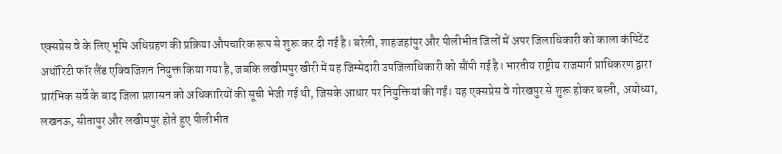एक्सप्रेस वे के लिए भूमि अधिग्रहण की प्रक्रिया औपचारिक रूप से शुरू कर दी गई है। बरेली, शाहजहांपुर और पीलीभीत जिलों में अपर जिलाधिकारी को काला कंपिटेंट अथॉरिटी फॉर लैंड एक्विजिशन नियुक्त किया गया है, जबकि लखीमपुर खीरी में यह जिम्मेदारी उपजिलाधिकारी को सौंपी गई है। भारतीय राष्ट्रीय राजमार्ग प्राधिकरण द्वारा प्रारंभिक सर्वे के बाद जिला प्रशासन को अधिकारियों की सूची भेजी गई थी, जिसके आधार पर नियुक्तियां की गईं। यह एक्सप्रेस वे गोरखपुर से शुरू होकर बस्ती, अयोध्या, लखनऊ, सीतापुर और लखीमपुर होते हुए पीलीभीत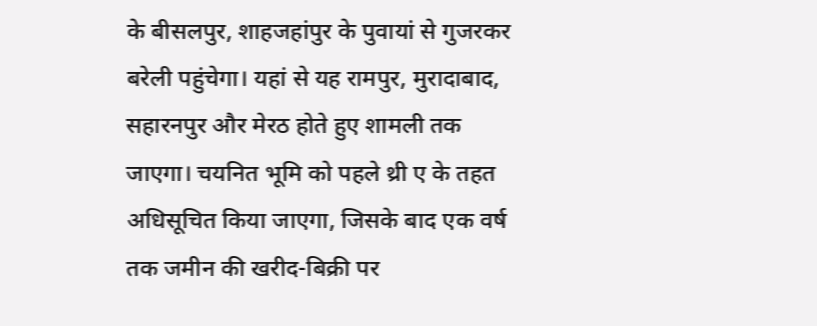के बीसलपुर, शाहजहांपुर के पुवायां से गुजरकर बरेली पहुंचेगा। यहां से यह रामपुर, मुरादाबाद, सहारनपुर और मेरठ होते हुए शामली तक जाएगा। चयनित भूमि को पहले थ्री ए के तहत अधिसूचित किया जाएगा, जिसके बाद एक वर्ष तक जमीन की खरीद-बिक्री पर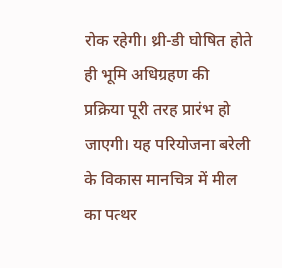रोक रहेगी। थ्री-डी घोषित होते ही भूमि अधिग्रहण की प्रक्रिया पूरी तरह प्रारंभ हो जाएगी। यह परियोजना बरेली के विकास मानचित्र में मील का पत्थर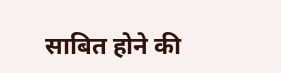साबित होने की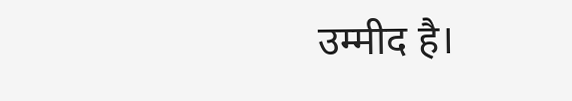उम्मीद है।